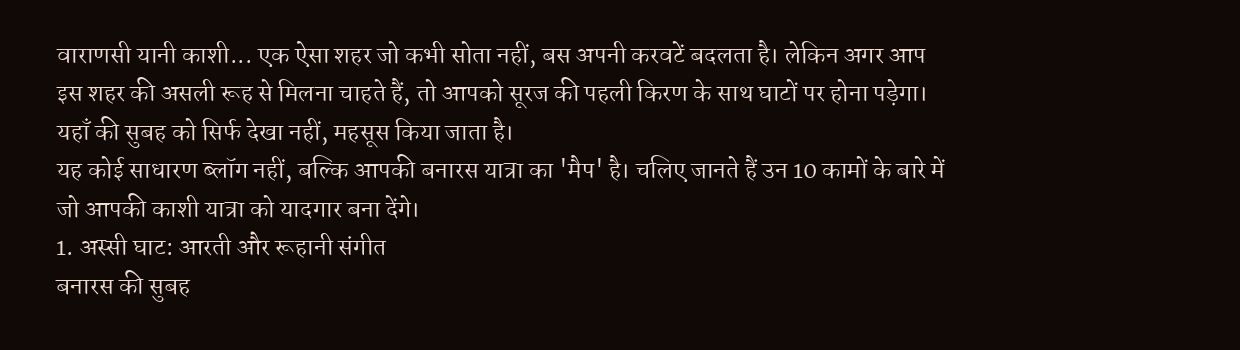वाराणसी यानी काशी... एक ऐसा शहर जो कभी सोता नहीं, बस अपनी करवटें बदलता है। लेकिन अगर आप इस शहर की असली रूह से मिलना चाहते हैं, तो आपको सूरज की पहली किरण के साथ घाटों पर होना पड़ेगा। यहाँ की सुबह को सिर्फ देखा नहीं, महसूस किया जाता है।
यह कोई साधारण ब्लॉग नहीं, बल्कि आपकी बनारस यात्रा का 'मैप' है। चलिए जानते हैं उन 10 कामों के बारे में जो आपकी काशी यात्रा को यादगार बना देंगे।
1. अस्सी घाट: आरती और रूहानी संगीत
बनारस की सुबह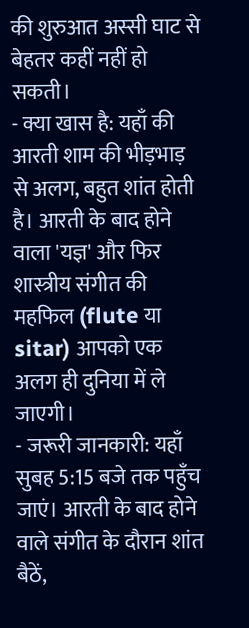की शुरुआत अस्सी घाट से बेहतर कहीं नहीं हो सकती।
- क्या खास है: यहाँ की आरती शाम की भीड़भाड़ से अलग, बहुत शांत होती है। आरती के बाद होने वाला 'यज्ञ' और फिर शास्त्रीय संगीत की महफिल (flute या sitar) आपको एक अलग ही दुनिया में ले जाएगी।
- जरूरी जानकारी: यहाँ सुबह 5:15 बजे तक पहुँच जाएं। आरती के बाद होने वाले संगीत के दौरान शांत बैठें,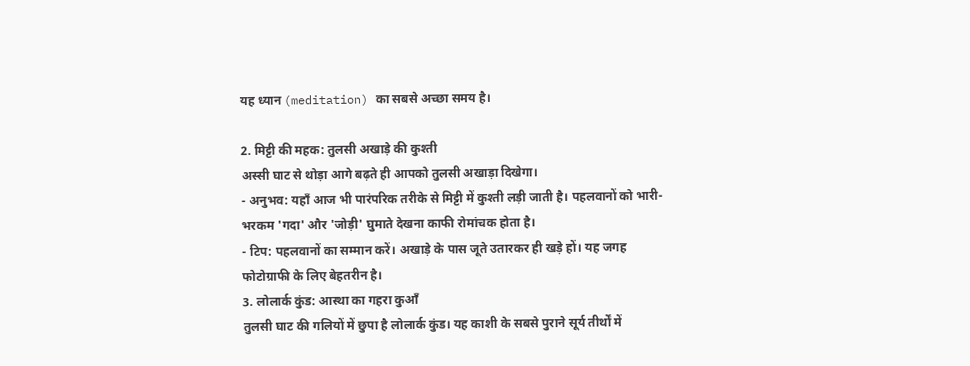यह ध्यान (meditation) का सबसे अच्छा समय है।

2. मिट्टी की महक: तुलसी अखाड़े की कुश्ती
अस्सी घाट से थोड़ा आगे बढ़ते ही आपको तुलसी अखाड़ा दिखेगा।
- अनुभव: यहाँ आज भी पारंपरिक तरीके से मिट्टी में कुश्ती लड़ी जाती है। पहलवानों को भारी-भरकम 'गदा' और 'जोड़ी' घुमाते देखना काफी रोमांचक होता है।
- टिप: पहलवानों का सम्मान करें। अखाड़े के पास जूते उतारकर ही खड़े हों। यह जगह फोटोग्राफी के लिए बेहतरीन है।
3. लोलार्क कुंड: आस्था का गहरा कुआँ
तुलसी घाट की गलियों में छुपा है लोलार्क कुंड। यह काशी के सबसे पुराने सूर्य तीर्थों में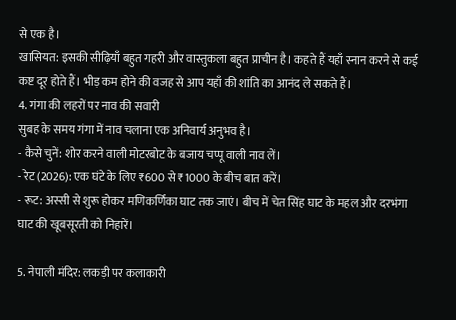से एक है।
खासियत: इसकी सीढ़ियाँ बहुत गहरी और वास्तुकला बहुत प्राचीन है। कहते हैं यहाँ स्नान करने से कई कष्ट दूर होते हैं। भीड़ कम होने की वजह से आप यहाँ की शांति का आनंद ले सकते हैं।
4. गंगा की लहरों पर नाव की सवारी
सुबह के समय गंगा में नाव चलाना एक अनिवार्य अनुभव है।
- कैसे चुनें: शोर करने वाली मोटरबोट के बजाय चप्पू वाली नाव लें।
- रेट (2026): एक घंटे के लिए ₹600 से ₹1000 के बीच बात करें।
- रूट: अस्सी से शुरू होकर मणिकर्णिका घाट तक जाएं। बीच में चेत सिंह घाट के महल और दरभंगा घाट की खूबसूरती को निहारें।

5. नेपाली मंदिर: लकड़ी पर कलाकारी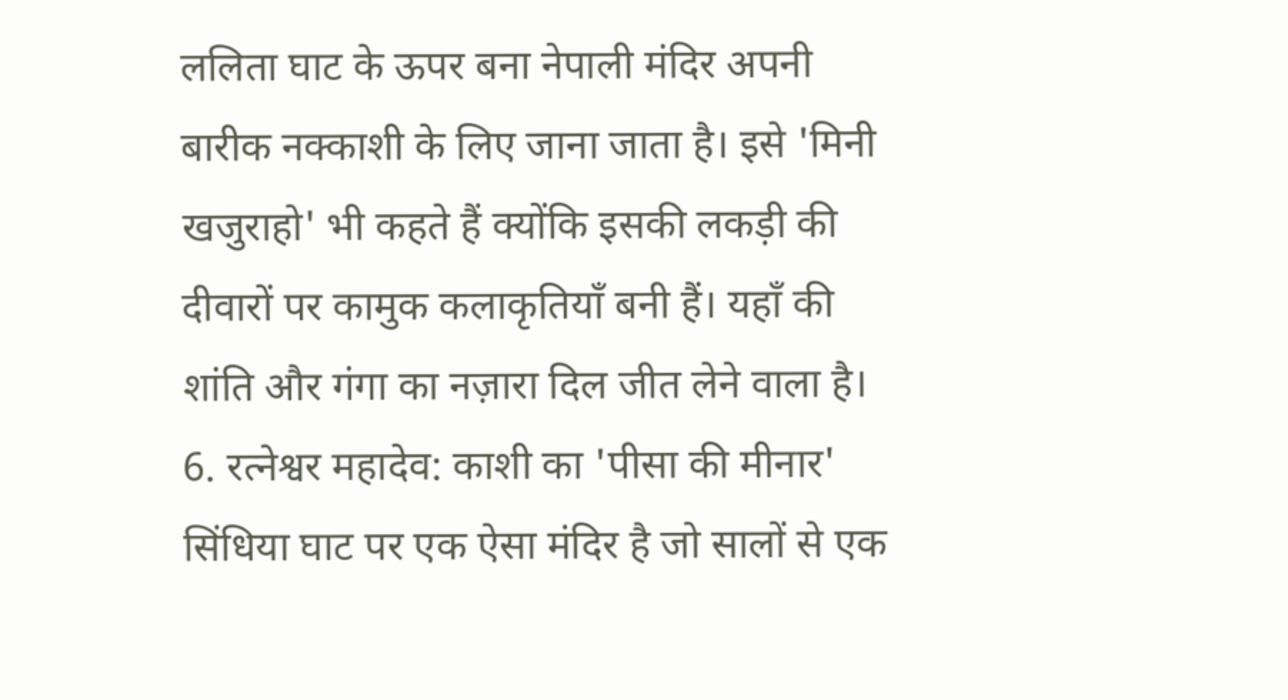ललिता घाट के ऊपर बना नेपाली मंदिर अपनी बारीक नक्काशी के लिए जाना जाता है। इसे 'मिनी खजुराहो' भी कहते हैं क्योंकि इसकी लकड़ी की दीवारों पर कामुक कलाकृतियाँ बनी हैं। यहाँ की शांति और गंगा का नज़ारा दिल जीत लेने वाला है।
6. रत्नेश्वर महादेव: काशी का 'पीसा की मीनार'
सिंधिया घाट पर एक ऐसा मंदिर है जो सालों से एक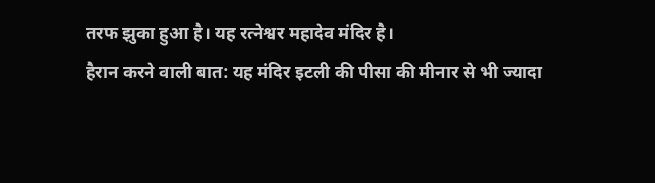तरफ झुका हुआ है। यह रत्नेश्वर महादेव मंदिर है।
हैरान करने वाली बात: यह मंदिर इटली की पीसा की मीनार से भी ज्यादा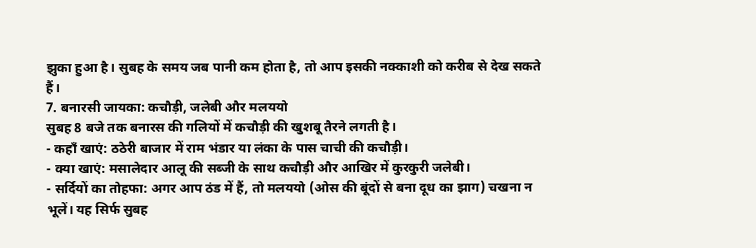झुका हुआ है। सुबह के समय जब पानी कम होता है, तो आप इसकी नक्काशी को करीब से देख सकते हैं।
7. बनारसी जायका: कचौड़ी, जलेबी और मलययो
सुबह 8 बजे तक बनारस की गलियों में कचौड़ी की खुशबू तैरने लगती है।
- कहाँ खाएं: ठठेरी बाजार में राम भंडार या लंका के पास चाची की कचौड़ी।
- क्या खाएं: मसालेदार आलू की सब्जी के साथ कचौड़ी और आखिर में कुरकुरी जलेबी।
- सर्दियों का तोहफा: अगर आप ठंड में हैं, तो मलययो (ओस की बूंदों से बना दूध का झाग) चखना न भूलें। यह सिर्फ सुबह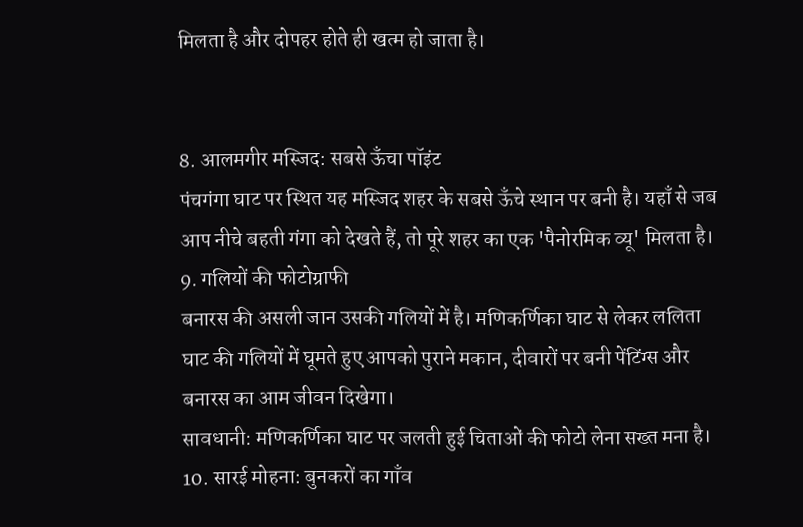मिलता है और दोपहर होते ही खत्म हो जाता है।


8. आलमगीर मस्जिद: सबसे ऊँचा पॉइंट
पंचगंगा घाट पर स्थित यह मस्जिद शहर के सबसे ऊँचे स्थान पर बनी है। यहाँ से जब आप नीचे बहती गंगा को देखते हैं, तो पूरे शहर का एक 'पैनोरमिक व्यू' मिलता है।
9. गलियों की फोटोग्राफी
बनारस की असली जान उसकी गलियों में है। मणिकर्णिका घाट से लेकर ललिता घाट की गलियों में घूमते हुए आपको पुराने मकान, दीवारों पर बनी पेंटिंग्स और बनारस का आम जीवन दिखेगा।
सावधानी: मणिकर्णिका घाट पर जलती हुई चिताओं की फोटो लेना सख्त मना है।
10. सारई मोहना: बुनकरों का गाँव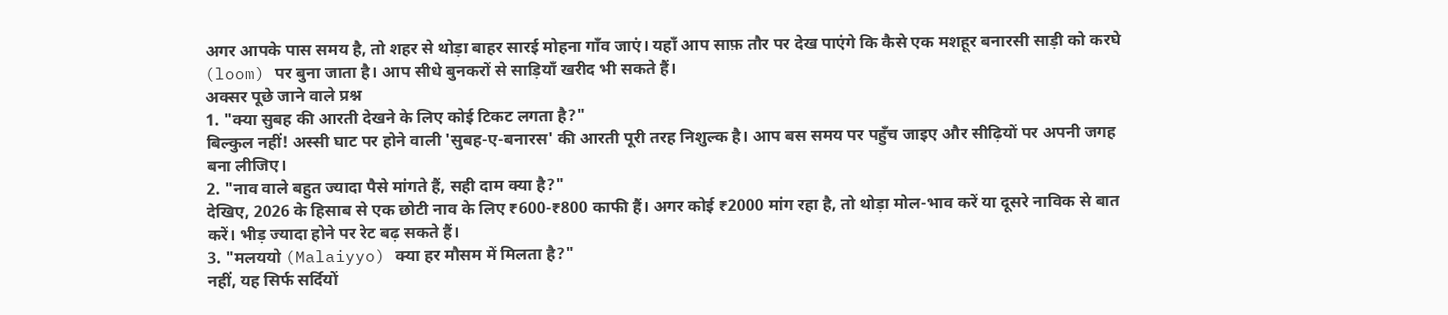अगर आपके पास समय है, तो शहर से थोड़ा बाहर सारई मोहना गाँव जाएं। यहाँ आप साफ़ तौर पर देख पाएंगे कि कैसे एक मशहूर बनारसी साड़ी को करघे (loom) पर बुना जाता है। आप सीधे बुनकरों से साड़ियाँ खरीद भी सकते हैं।
अक्सर पूछे जाने वाले प्रश्न
1. "क्या सुबह की आरती देखने के लिए कोई टिकट लगता है?"
बिल्कुल नहीं! अस्सी घाट पर होने वाली 'सुबह-ए-बनारस' की आरती पूरी तरह निशुल्क है। आप बस समय पर पहुँच जाइए और सीढ़ियों पर अपनी जगह बना लीजिए।
2. "नाव वाले बहुत ज्यादा पैसे मांगते हैं, सही दाम क्या है?"
देखिए, 2026 के हिसाब से एक छोटी नाव के लिए ₹600-₹800 काफी हैं। अगर कोई ₹2000 मांग रहा है, तो थोड़ा मोल-भाव करें या दूसरे नाविक से बात करें। भीड़ ज्यादा होने पर रेट बढ़ सकते हैं।
3. "मलययो (Malaiyyo) क्या हर मौसम में मिलता है?"
नहीं, यह सिर्फ सर्दियों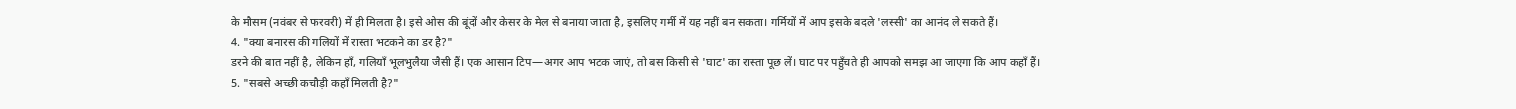के मौसम (नवंबर से फरवरी) में ही मिलता है। इसे ओस की बूंदों और केसर के मेल से बनाया जाता है, इसलिए गर्मी में यह नहीं बन सकता। गर्मियों में आप इसके बदले 'लस्सी' का आनंद ले सकते हैं।
4. "क्या बनारस की गलियों में रास्ता भटकने का डर है?"
डरने की बात नहीं है, लेकिन हाँ, गलियाँ भूलभुलैया जैसी हैं। एक आसान टिप—अगर आप भटक जाएं, तो बस किसी से 'घाट' का रास्ता पूछ लें। घाट पर पहुँचते ही आपको समझ आ जाएगा कि आप कहाँ हैं।
5. "सबसे अच्छी कचौड़ी कहाँ मिलती है?"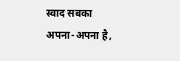स्वाद सबका अपना-अपना है,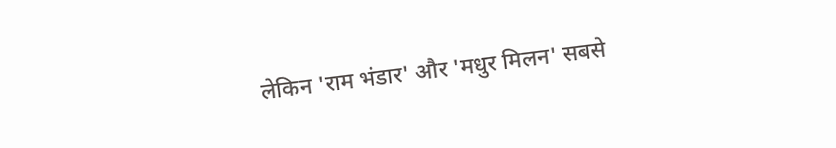लेकिन 'राम भंडार' और 'मधुर मिलन' सबसे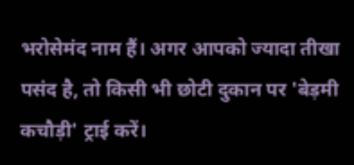भरोसेमंद नाम हैं। अगर आपको ज्यादा तीखा पसंद है, तो किसी भी छोटी दुकान पर 'बेड़मी कचौड़ी' ट्राई करें।